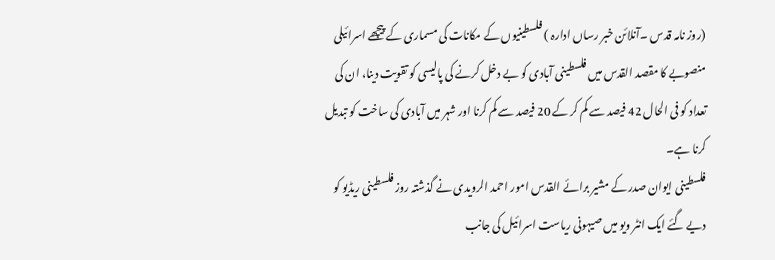(روز نامہ قدس ۔آنلائن خبر رساں ادارہ ) فلسطینیوں کے مکانات کی مسماری کے پیچھے اسرائیلی منصوبے کا مقصد القدس میں فلسطینی آبادی کو بے دخل کرنے کی پالیسی کو تقویت دینا، ان کی تعداد کو فی الحال 42 فیصد سے کم کر کے 20 فیصد سے کم کرنا اور شہر میں آبادی کی ساخت کو تبدیل کرنا ہے۔
فلسطینی ایوان صدر کے مشیر برائے القدس امور احمد الرویدی نے گذشتہ روز فلسطینی ریڈیو کو دیے گئے ایک انٹر ویو میں صیہونی ریاست اسرائیل کی جانب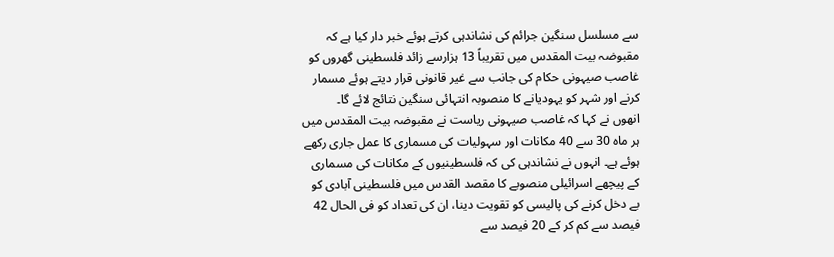سے مسلسل سنگین جرائم کی نشاندہی کرتے ہوئے خبر دار کیا ہے کہ مقبوضہ بیت المقدس میں تقریباً 13 ہزارسے زائد فلسطینی گھروں کو غاصب صیہونی حکام کی جانب سے غیر قانونی قرار دیتے ہوئے مسمار کرنے اور شہر کو یہودیانے کا منصوبہ انتہائی سنگین نتائج لائے گا۔
انھوں نے کہا کہ غاصب صیہونی ریاست نے مقبوضہ بیت المقدس میں ہر ماہ 30 سے 40 مکانات اور سہولیات کی مسماری کا عمل جاری رکھے ہوئے ہے۔ انہوں نے نشاندہی کی کہ فلسطینیوں کے مکانات کی مسماری کے پیچھے اسرائیلی منصوبے کا مقصد القدس میں فلسطینی آبادی کو بے دخل کرنے کی پالیسی کو تقویت دینا، ان کی تعداد کو فی الحال 42 فیصد سے کم کر کے 20 فیصد سے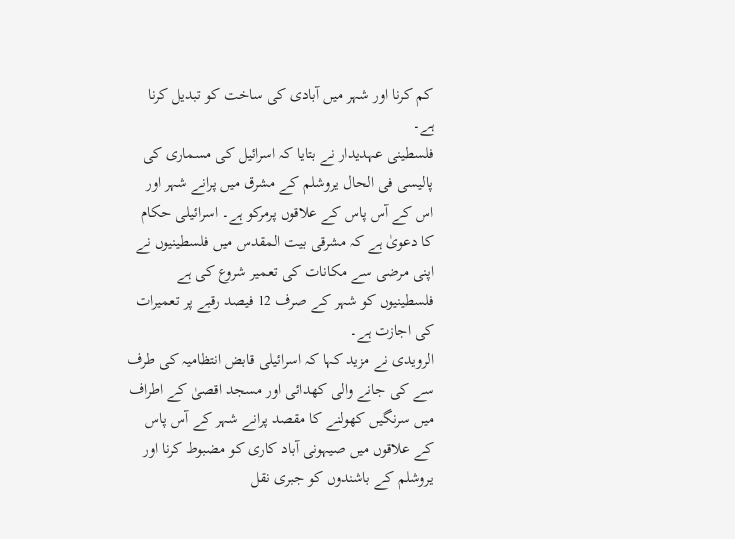کم کرنا اور شہر میں آبادی کی ساخت کو تبدیل کرنا ہے۔
فلسطینی عہدیدار نے بتایا کہ اسرائیل کی مسماری کی پالیسی فی الحال یروشلم کے مشرق میں پرانے شہر اور اس کے آس پاس کے علاقوں پرمرکو ہے۔ اسرائیلی حکام کا دعویٰ ہے کہ مشرقی بیت المقدس میں فلسطینیوں نے اپنی مرضی سے مکانات کی تعمیر شروع کی ہے فلسطینیوں کو شہر کے صرف 12 فیصد رقبے پر تعمیرات کی اجازت ہے۔
الرویدی نے مزید کہا کہ اسرائیلی قابض انتظامیہ کی طرف سے کی جانے والی کھدائی اور مسجد اقصیٰ کے اطراف میں سرنگیں کھولنے کا مقصد پرانے شہر کے آس پاس کے علاقوں میں صیہونی آباد کاری کو مضبوط کرنا اور یروشلم کے باشندوں کو جبری نقل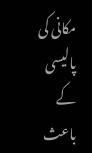مکانی کی پالیسی کے باعث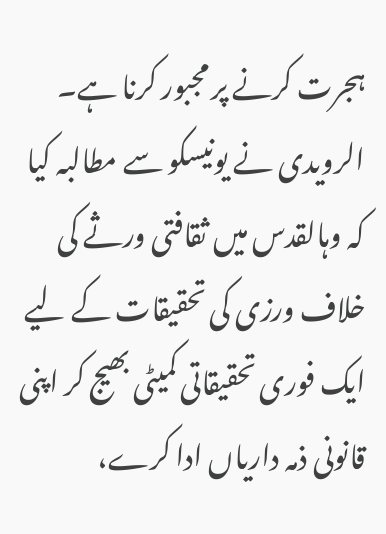ہجرت کرنے پر مجبور کرنا ہے۔
الرویدی نے یونیسکو سے مطالبہ کیا کہ وہالقدس میں ثقافتی ورثے کی خلاف ورزی کی تحقیقات کے لیے ایک فوری تحقیقاتی کمیٹی بھیج کر اپنی قانونی ذمہ داریاں ادا کرے،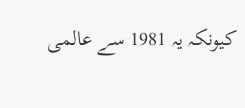کیونکہ یہ 1981 سے عالمی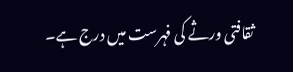ثقافتی ورثے کی فہرست میں درج ہے۔